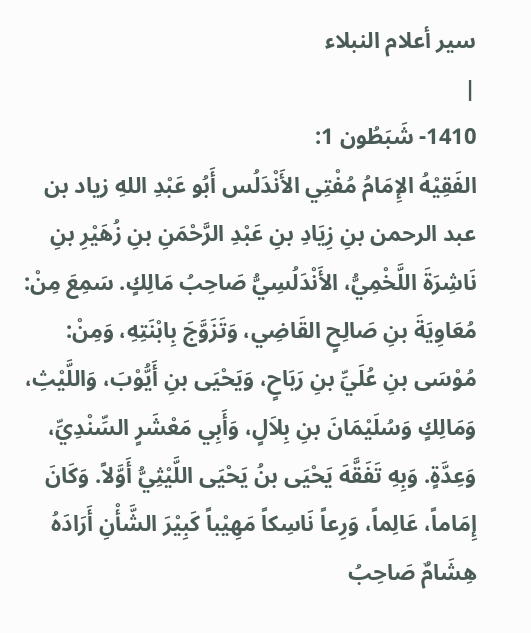سير أعلام النبلاء
|
1410- شَبَطُون 1:
الفَقِيْهُ الإِمَامُ مُفْتِي الأَنْدَلُس أَبُو عَبْدِ اللهِ زياد بن عبد الرحمن بنِ زِيَادِ بنِ عَبْدِ الرَّحْمَنِ بنِ زُهَيْرِ بنِ نَاشِرَةَ اللَّخْمِيُّ، الأَنْدَلُسِيُّ صَاحِبُ مَالِكٍ. سَمِعَ مِنْ: مُعَاوِيَةَ بنِ صَالِحٍ القَاضِي، وَتَزَوَّجَ بِابْنَتِهِ، وَمِنْ: مُوْسَى بنِ عُلَيِّ بنِ رَبَاحٍ، وَيَحْيَى بنِ أَيُّوْبَ، وَاللَّيْثِ، وَمَالِكٍ وَسُلَيْمَانَ بنِ بِلاَلٍ، وَأَبِي مَعْشَرٍ السِّنْدِيِّ، وَعِدَّةٍ. وَبِهِ تَفَقَّهَ يَحْيَى بنُ يَحْيَى اللَّيْثِيُّ أَوَّلاً. وَكَانَ إِمَاماً، عَالِماً، وَرِعاً نَاسِكاً مَهِيْباً كَبِيْرَ الشَّأْنِ أَرَادَهُ هِشَامٌ صَاحِبُ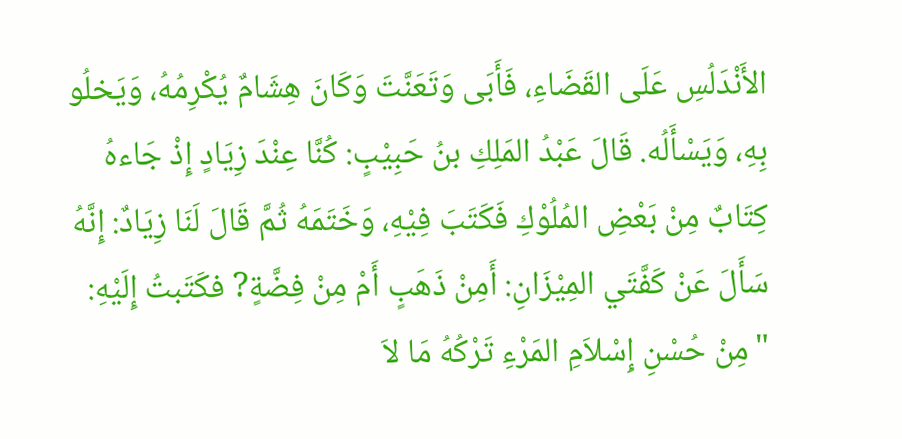الأَنْدَلُسِ عَلَى القَضَاءِ، فَأَبَى وَتَعَنَّتَ وَكَانَ هِشَامٌ يُكْرِمُهُ، وَيَخلُو بِهِ، وَيَسْأَلُه. قَالَ عَبْدُ المَلِكِ بنُ حَبِيْبٍ: كُنَّا عِنْدَ زِيَادٍ إِذْ جَاءهُ كِتَابٌ مِنْ بَعْضِ المُلُوْكِ فَكَتَبَ فِيْهِ، وَخَتَمَهُ ثُمَّ قَالَ لَنَا زِيَادٌ: إِنَّهُ سَأَلَ عَنْ كَفَّتَي المِيْزَانِ: أَمِنْ ذَهَبٍ أَمْ مِنْ فِضَّةٍ? فكَتَبتُ إِلَيْهِ: "مِنْ حُسْنِ إِسْلاَمِ المَرْءِ تَرْكُهُ مَا لاَ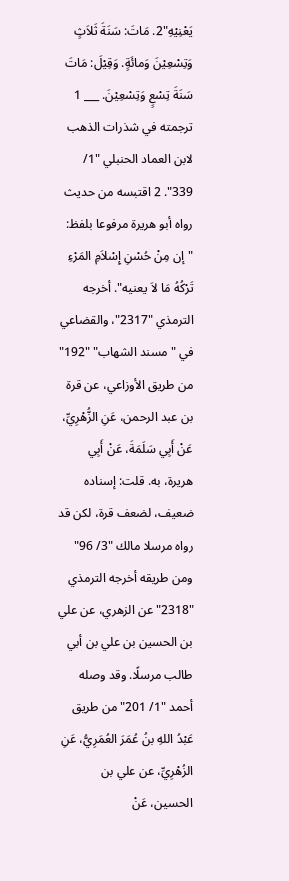يَعْنِيْهِ"2. مَاتَ: سَنَةَ ثَلاَثٍ وَتِسْعِيْنَ وَمائَةٍ. وَقِيْلَ: مَاتَ سَنَةَ تِسْعٍ وَتِسْعِيْنَ. ___ 1 ترجمته في شذرات الذهب لابن العماد الحنبلي "1/ 339". 2 اقتبسه من حديث رواه أبو هريرة مرفوعا بلفظ: "إن مِنْ حُسْنِ إِسْلاَمِ المَرْءِ تَرْكُهُ مَا لاَ يعنيه". أخرجه الترمذي "2317"، والقضاعي في "مسند الشهاب" "192" من طريق الأوزاعي، عن قرة بن عبد الرحمن، عَنِ الزُّهْرِيِّ، عَنْ أَبِي سَلَمَةَ، عَنْ أَبِي هريرة، به. قلت: إسناده ضعيف، لضعف قرة، لكن قد رواه مرسلا مالك "3/ 96" ومن طريقه أخرجه الترمذي "2318" عن الزهري، عن علي بن الحسين بن علي بن أبي طالب مرسلًا. وقد وصله أحمد "1/ 201" من طريق عَبْدُ اللهِ بنُ عُمَرَ العُمَرِيُّ، عَنِ الزُهْرِيِّ، عن علي بن الحسين، عَنْ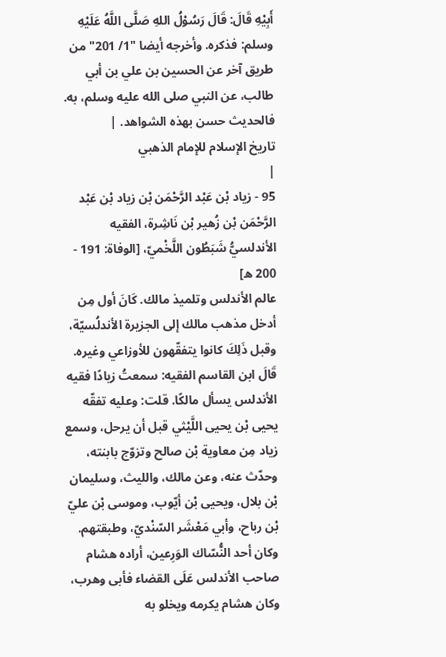أَبِيْهِ قَالَ: قَالَ رَسُوْلُ اللهِ صَلَّى اللَّهُ عَلَيْهِ وسلم: فذكره. وأخرجه أيضا "1/ 201" من طريق آخر عن الحسين بن علي بن أبي طالب، عن النبي صلى الله عليه وسلم، به. فالحديث حسن بهذه الشواهد. |
تاريخ الإسلام للإمام الذهبي
|
95 - زياد بْن عَبْد الرَّحْمَن بْن زياد بْن عَبْد الرَّحْمَن بْن زُهير بْن نَاشِرة، الفقيه الأندلسيُّ شَبَطُون اللَّخْميّ، [الوفاة: 191 - 200 ه]
عالم الأندلس وتلميذ مالك. كَانَ أول مِن أدخل مذهب مالك إلى الجزيرة الأندلُسيّة، وقبل ذَلِكَ كانوا يتفقّهون للأوزاعي وغيره. قَالَ ابن القاسم الفقيه: سمعتُ زيادًا فقيه الأندلس يسأل مالكًا. قلت: وعليه تفقّه يحيى بْن يحيى اللَّيْثي قبل أن يرحل، وسمع زياد مِن معاوية بْن صالح وتزوّج بابنته، وحدّث عنه، وعن مالك، والليث، وسليمان بْن بلال، ويحيى بْن أيّوب، وموسى بْن عليّ بْن رباح، وأبي مَعْشَر السّنْديّ، وطبقتهم. وكان أحد النُّسّاك الوَرِعين، أراده هشام صاحب الأندلس عَلَى القضاء فأبى وهرب، وكان هشام يكرمه ويخلو به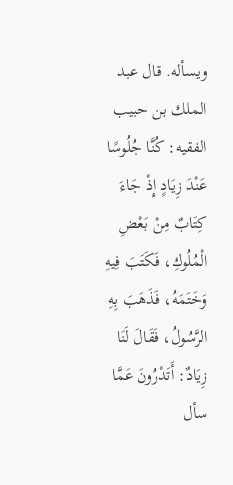ويسأله. قال عبد الملك بن حبيب الفقيه: كُنَّا جُلُوسًا عَنْدَ زِيَادٍ إِذْ جَاءَ كِتَابٌ مِنْ بَعْضِ الْمُلُوكِ، فَكَتَبَ فِيهِ وَخَتَمَهُ، فَذَهَبَ بِهِ الرَّسُولُ، فَقَالَ لَنَا زِيَادٌ: أَتَدْرُونَ عَمَّا سأل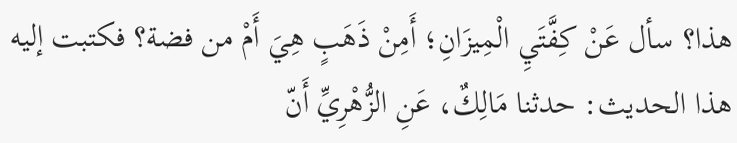هذا؟ سأل عَنْ كِفَّتَيِ الْمِيزَانِ؛ أَمِنْ ذَهَبٍ هِيَ أَمْ من فضة؟ فكتبت إليه هذا الحديث: حدثنا مَالِكٌ، عَنِ الزُّهْرِيِّ أَنّ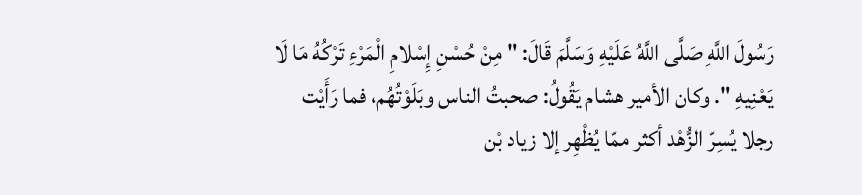رَسُولَ اللَّهِ صَلَّى اللَّهُ عَلَيْهِ وَسَلَّمَ قَالَ: " مِنْ حُسْنِ إِسْلامِ الْمَرْءِ تَرْكُهُ مَا لَا يَعْنِيهِ ". وكان الأمير هشام يَقُولُ: صحبتُ الناس وبَلَوْتُهُم، فما رَأَيْت رجلا يُسِرّ الزُّهْد أكثر ممّا يُظْهِر إلا زياد بْن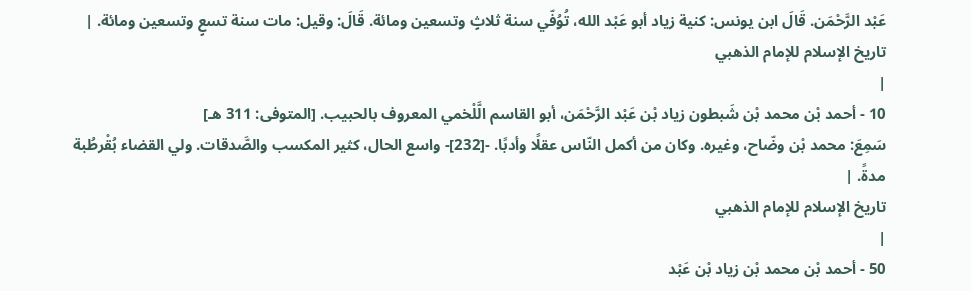عَبْد الرَّحْمَن. قَالَ ابن يونس: كنية زياد أبو عَبْد الله، تُوُفّي سنة ثلاثٍ وتسعين ومائة. قَالَ: وقيل: مات سنة تسعٍ وتسعين ومائة. |
تاريخ الإسلام للإمام الذهبي
|
10 - أحمد بْن محمد بْن شَبطون زياد بْن عَبْد الرَّحْمَن، أبو القاسم الَّلْخمي المعروف بالحبيب. [المتوفى: 311 هـ]
سَمِعَ: محمد بْن وضّاح، وغيره. وكان من أكمل النّاس عقلًا وأدبًا. -[232]- واسع الحال، كثير المكسب والصَّدقات. ولي القضاء بُقْرطُبة مدةً. |
تاريخ الإسلام للإمام الذهبي
|
50 - أحمد بْن محمد بْن زياد بْن عَبْد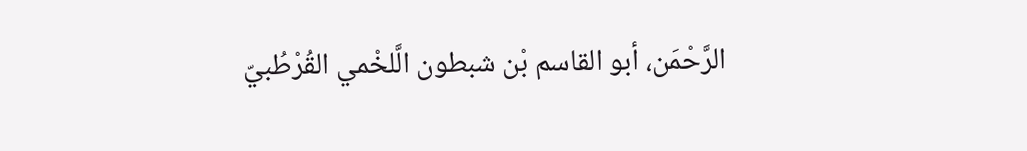الرَّحْمَن، أبو القاسم بْن شبطون الَّلخْمي القُرْطُبيّ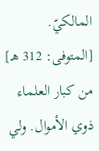المالكيّ. [المتوفى: 312 هـ]
من كبار العلماء ذوي الأموال. ولي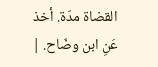القضاة مدّة. أخذ عَنِ ابن وضّاح. |